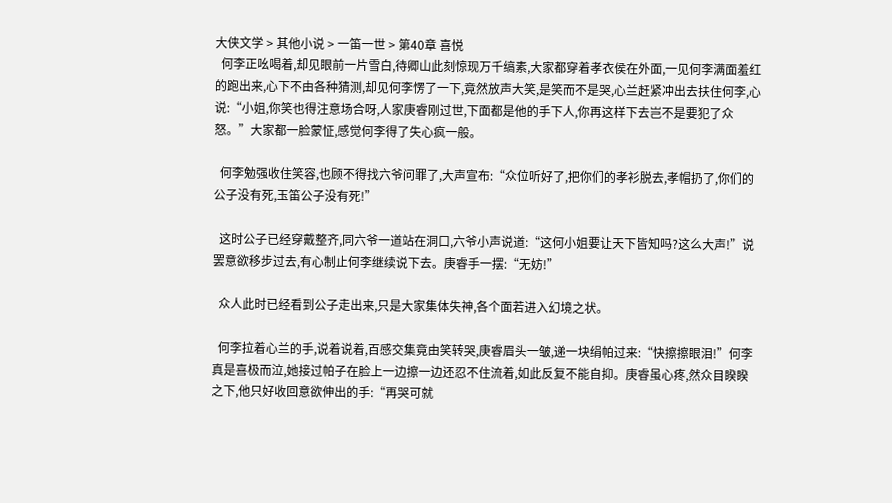大侠文学 > 其他小说 > 一笛一世 > 第40章 喜悦
  何李正吆喝着,却见眼前一片雪白,待卿山此刻惊现万千缟素,大家都穿着孝衣侯在外面,一见何李满面羞红的跑出来,心下不由各种猜测,却见何李愣了一下,竟然放声大笑,是笑而不是哭,心兰赶紧冲出去扶住何李,心说:“小姐,你笑也得注意场合呀,人家庚睿刚过世,下面都是他的手下人,你再这样下去岂不是要犯了众怒。”大家都一脸蒙怔,感觉何李得了失心疯一般。

  何李勉强收住笑容,也顾不得找六爷问罪了,大声宣布:“众位听好了,把你们的孝衫脱去,孝帽扔了,你们的公子没有死,玉笛公子没有死!”

  这时公子已经穿戴整齐,同六爷一道站在洞口,六爷小声说道:“这何小姐要让天下皆知吗?这么大声!”说罢意欲移步过去,有心制止何李继续说下去。庚睿手一摆:“无妨!”

  众人此时已经看到公子走出来,只是大家集体失神,各个面若进入幻境之状。

  何李拉着心兰的手,说着说着,百感交集竟由笑转哭,庚睿眉头一皱,递一块绢帕过来:“快擦擦眼泪!”何李真是喜极而泣,她接过帕子在脸上一边擦一边还忍不住流着,如此反复不能自抑。庚睿虽心疼,然众目睽睽之下,他只好收回意欲伸出的手:“再哭可就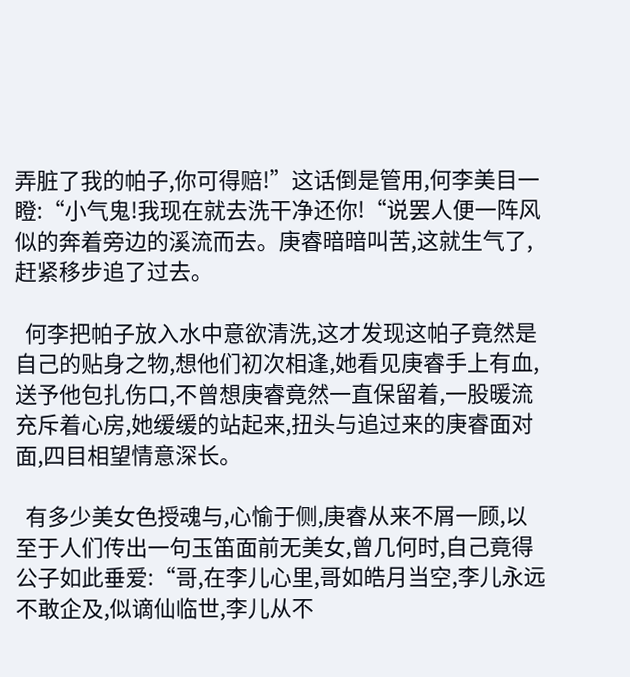弄脏了我的帕子,你可得赔!”这话倒是管用,何李美目一瞪:“小气鬼!我现在就去洗干净还你!“说罢人便一阵风似的奔着旁边的溪流而去。庚睿暗暗叫苦,这就生气了,赶紧移步追了过去。

  何李把帕子放入水中意欲清洗,这才发现这帕子竟然是自己的贴身之物,想他们初次相逢,她看见庚睿手上有血,送予他包扎伤口,不曾想庚睿竟然一直保留着,一股暖流充斥着心房,她缓缓的站起来,扭头与追过来的庚睿面对面,四目相望情意深长。

  有多少美女色授魂与,心愉于侧,庚睿从来不屑一顾,以至于人们传出一句玉笛面前无美女,曾几何时,自己竟得公子如此垂爱:“哥,在李儿心里,哥如皓月当空,李儿永远不敢企及,似谪仙临世,李儿从不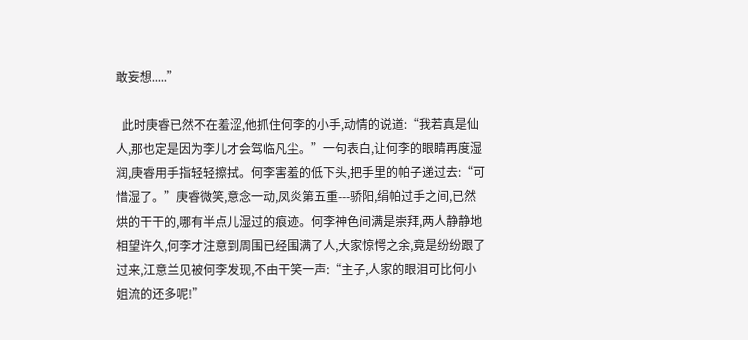敢妄想.....”

  此时庚睿已然不在羞涩,他抓住何李的小手,动情的说道:“我若真是仙人,那也定是因为李儿才会驾临凡尘。”一句表白,让何李的眼睛再度湿润,庚睿用手指轻轻擦拭。何李害羞的低下头,把手里的帕子递过去:“可惜湿了。”庚睿微笑,意念一动,凤炎第五重---骄阳,绢帕过手之间,已然烘的干干的,哪有半点儿湿过的痕迹。何李神色间满是崇拜,两人静静地相望许久,何李才注意到周围已经围满了人,大家惊愕之余,竟是纷纷跟了过来,江意兰见被何李发现,不由干笑一声:“主子,人家的眼泪可比何小姐流的还多呢!”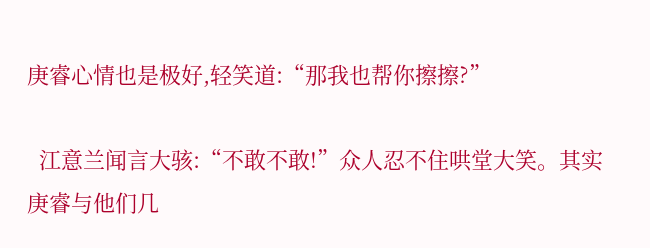庚睿心情也是极好,轻笑道:“那我也帮你擦擦?”

  江意兰闻言大骇:“不敢不敢!”众人忍不住哄堂大笑。其实庚睿与他们几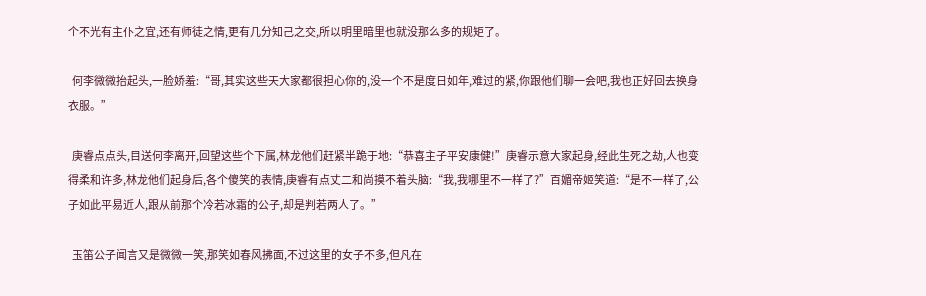个不光有主仆之宜,还有师徒之情,更有几分知己之交,所以明里暗里也就没那么多的规矩了。

  何李微微抬起头,一脸娇羞:“哥,其实这些天大家都很担心你的,没一个不是度日如年,难过的紧,你跟他们聊一会吧,我也正好回去换身衣服。”

  庚睿点点头,目送何李离开,回望这些个下属,林龙他们赶紧半跪于地:“恭喜主子平安康健!”庚睿示意大家起身,经此生死之劫,人也变得柔和许多,林龙他们起身后,各个傻笑的表情,庚睿有点丈二和尚摸不着头脑:“我,我哪里不一样了?”百媚帝姬笑道:“是不一样了,公子如此平易近人,跟从前那个冷若冰霜的公子,却是判若两人了。”

  玉笛公子闻言又是微微一笑,那笑如春风拂面,不过这里的女子不多,但凡在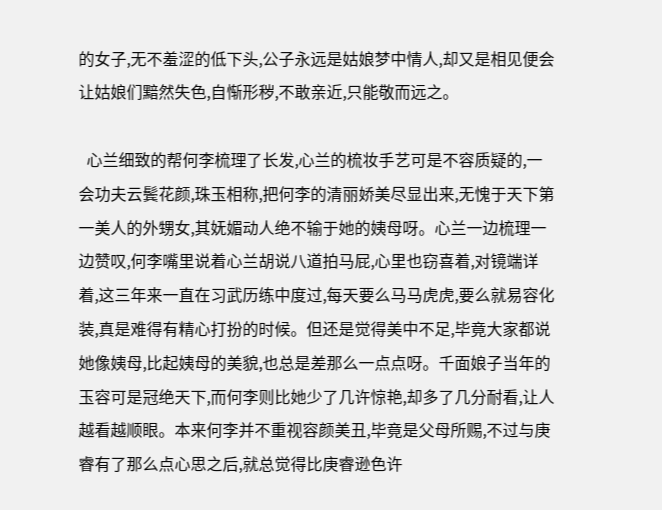的女子,无不羞涩的低下头,公子永远是姑娘梦中情人,却又是相见便会让姑娘们黯然失色,自惭形秽,不敢亲近,只能敬而远之。

  心兰细致的帮何李梳理了长发,心兰的梳妆手艺可是不容质疑的,一会功夫云鬓花颜,珠玉相称,把何李的清丽娇美尽显出来,无愧于天下第一美人的外甥女,其妩媚动人绝不输于她的姨母呀。心兰一边梳理一边赞叹,何李嘴里说着心兰胡说八道拍马屁,心里也窃喜着,对镜端详着,这三年来一直在习武历练中度过,每天要么马马虎虎,要么就易容化装,真是难得有精心打扮的时候。但还是觉得美中不足,毕竟大家都说她像姨母,比起姨母的美貌,也总是差那么一点点呀。千面娘子当年的玉容可是冠绝天下,而何李则比她少了几许惊艳,却多了几分耐看,让人越看越顺眼。本来何李并不重视容颜美丑,毕竟是父母所赐,不过与庚睿有了那么点心思之后,就总觉得比庚睿逊色许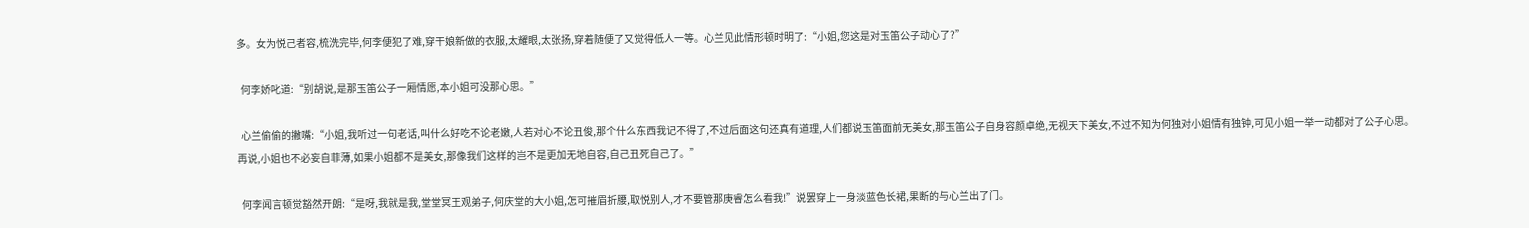多。女为悦己者容,梳洗完毕,何李便犯了难,穿干娘新做的衣服,太耀眼,太张扬,穿着随便了又觉得低人一等。心兰见此情形顿时明了:“小姐,您这是对玉笛公子动心了?”

  何李娇叱道:“别胡说,是那玉笛公子一厢情愿,本小姐可没那心思。”

  心兰偷偷的撇嘴:“小姐,我听过一句老话,叫什么好吃不论老嫩,人若对心不论丑俊,那个什么东西我记不得了,不过后面这句还真有道理,人们都说玉笛面前无美女,那玉笛公子自身容颜卓绝,无视天下美女,不过不知为何独对小姐情有独钟,可见小姐一举一动都对了公子心思。再说,小姐也不必妄自菲薄,如果小姐都不是美女,那像我们这样的岂不是更加无地自容,自己丑死自己了。”

  何李闻言顿觉豁然开朗:“是呀,我就是我,堂堂冥王观弟子,何庆堂的大小姐,怎可摧眉折腰,取悦别人,才不要管那庚睿怎么看我!”说罢穿上一身淡蓝色长裙,果断的与心兰出了门。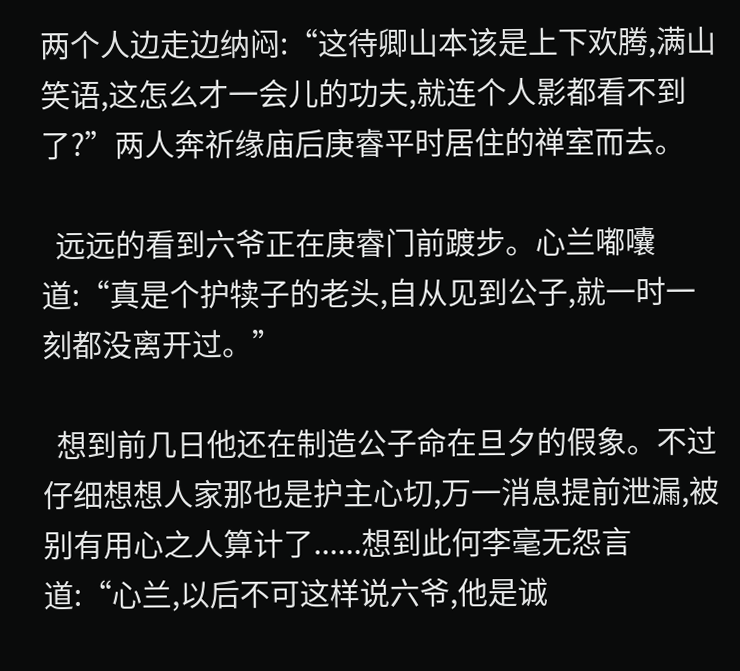两个人边走边纳闷:“这待卿山本该是上下欢腾,满山笑语,这怎么才一会儿的功夫,就连个人影都看不到了?”两人奔祈缘庙后庚睿平时居住的禅室而去。

  远远的看到六爷正在庚睿门前踱步。心兰嘟囔道:“真是个护犊子的老头,自从见到公子,就一时一刻都没离开过。”

  想到前几日他还在制造公子命在旦夕的假象。不过仔细想想人家那也是护主心切,万一消息提前泄漏,被别有用心之人算计了......想到此何李毫无怨言道:“心兰,以后不可这样说六爷,他是诚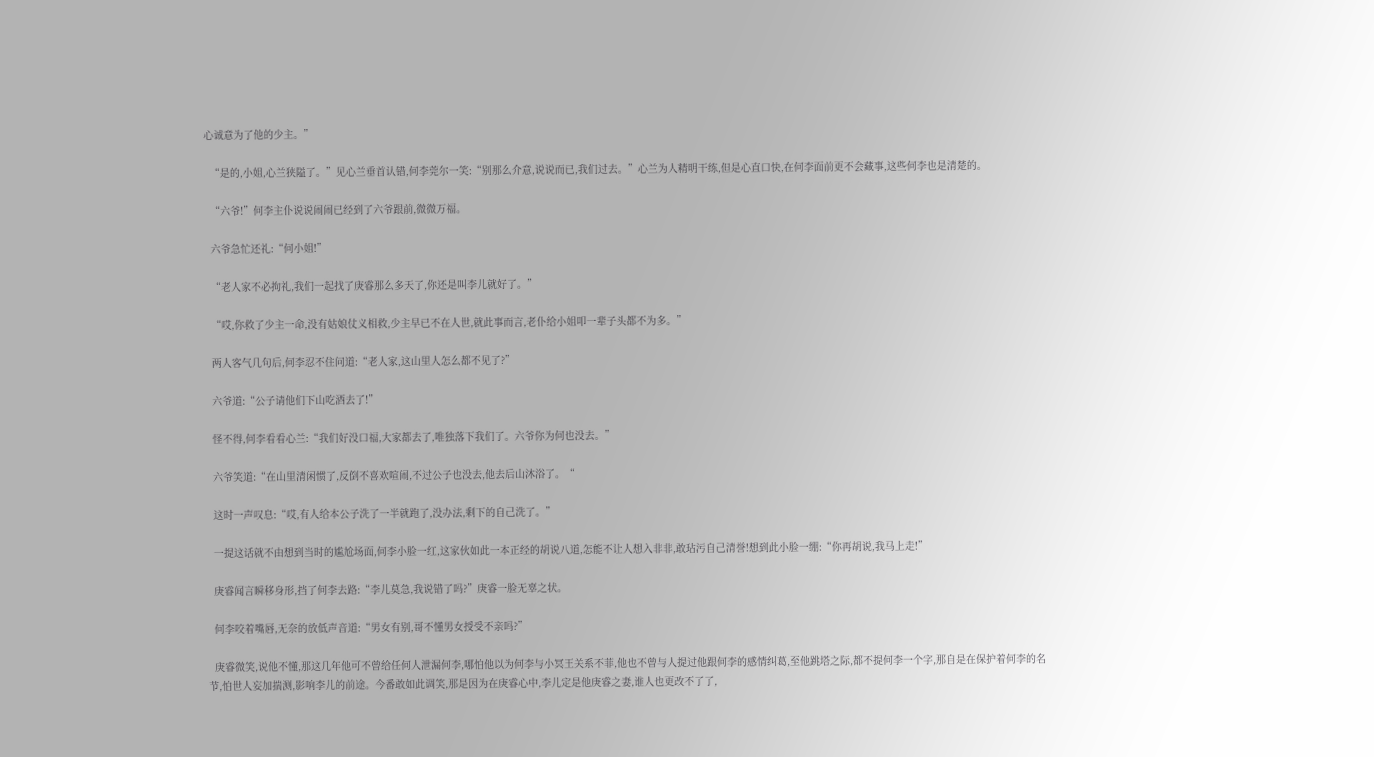心诚意为了他的少主。”

  “是的,小姐,心兰狭隘了。”见心兰垂首认错,何李莞尔一笑:“别那么介意,说说而已,我们过去。”心兰为人精明干练,但是心直口快,在何李面前更不会藏事,这些何李也是清楚的。

  “六爷!”何李主仆说说闹闹已经到了六爷跟前,微微万福。

  六爷急忙还礼:“何小姐!”

  “老人家不必拘礼,我们一起找了庚睿那么多天了,你还是叫李儿就好了。”

  “哎,你救了少主一命,没有姑娘仗义相救,少主早已不在人世,就此事而言,老仆给小姐叩一辈子头都不为多。”

  两人客气几句后,何李忍不住问道:“老人家,这山里人怎么都不见了?”

  六爷道:“公子请他们下山吃酒去了!”

  怪不得,何李看看心兰:“我们好没口福,大家都去了,唯独落下我们了。六爷你为何也没去。”

  六爷笑道:“在山里清闲惯了,反倒不喜欢喧闹,不过公子也没去,他去后山沐浴了。“

  这时一声叹息:“哎,有人给本公子洗了一半就跑了,没办法,剩下的自己洗了。”

  一提这话就不由想到当时的尴尬场面,何李小脸一红,这家伙如此一本正经的胡说八道,怎能不让人想入非非,敢玷污自己清誉!想到此小脸一绷:“你再胡说,我马上走!”

  庚睿闻言瞬移身形,挡了何李去路:“李儿莫急,我说错了吗?”庚睿一脸无辜之状。

  何李咬着嘴唇,无奈的放低声音道:“男女有别,哥不懂男女授受不亲吗?”

  庚睿微笑,说他不懂,那这几年他可不曾给任何人泄漏何李,哪怕他以为何李与小冥王关系不菲,他也不曾与人提过他跟何李的感情纠葛,至他跳塔之际,都不提何李一个字,那自是在保护着何李的名节,怕世人妄加揣测,影响李儿的前途。今番敢如此调笑,那是因为在庚睿心中,李儿定是他庚睿之妻,谁人也更改不了了,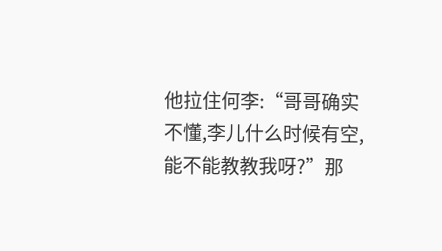他拉住何李:“哥哥确实不懂,李儿什么时候有空,能不能教教我呀?”那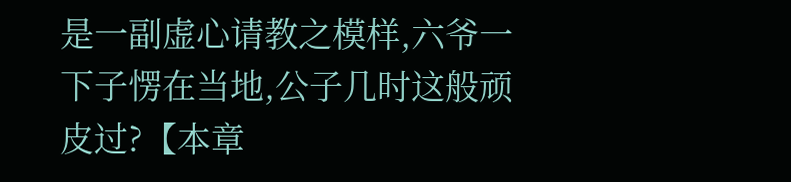是一副虚心请教之模样,六爷一下子愣在当地,公子几时这般顽皮过?【本章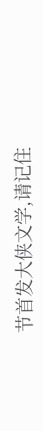节首发大侠文学,请记住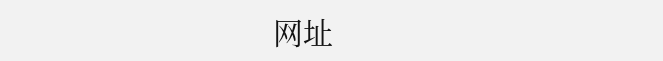网址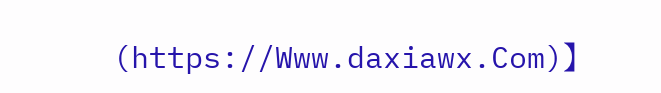(https://Www.daxiawx.Com)】